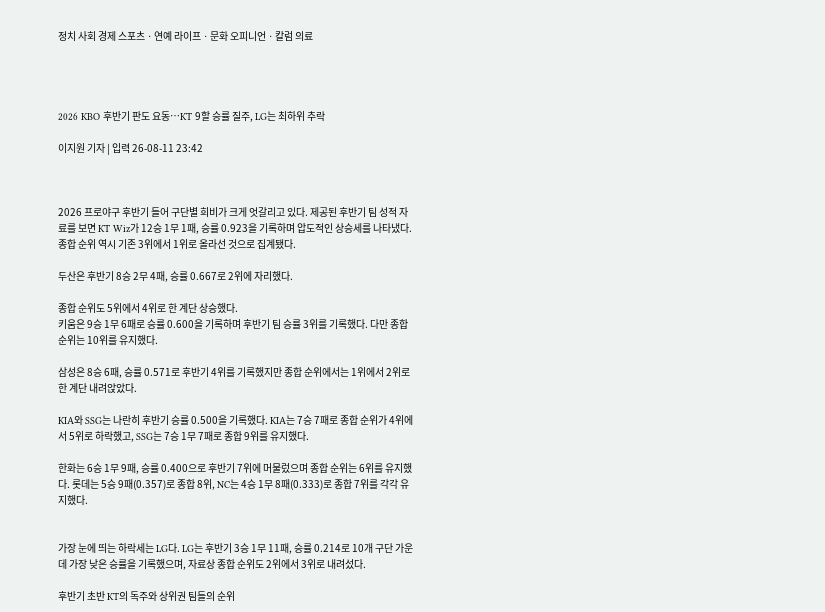정치 사회 경제 스포츠ㆍ연예 라이프ㆍ문화 오피니언ㆍ칼럼 의료




2026 KBO 후반기 판도 요동…KT 9할 승률 질주, LG는 최하위 추락

이지원 기자 | 입력 26-08-11 23:42



2026 프로야구 후반기 들어 구단별 희비가 크게 엇갈리고 있다. 제공된 후반기 팀 성적 자료를 보면 KT Wiz가 12승 1무 1패, 승률 0.923을 기록하며 압도적인 상승세를 나타냈다. 종합 순위 역시 기존 3위에서 1위로 올라선 것으로 집계됐다.

두산은 후반기 8승 2무 4패, 승률 0.667로 2위에 자리했다.

종합 순위도 5위에서 4위로 한 계단 상승했다.
키움은 9승 1무 6패로 승률 0.600을 기록하며 후반기 팀 승률 3위를 기록했다. 다만 종합 순위는 10위를 유지했다.

삼성은 8승 6패, 승률 0.571로 후반기 4위를 기록했지만 종합 순위에서는 1위에서 2위로 한 계단 내려앉았다.

KIA와 SSG는 나란히 후반기 승률 0.500을 기록했다. KIA는 7승 7패로 종합 순위가 4위에서 5위로 하락했고, SSG는 7승 1무 7패로 종합 9위를 유지했다.

한화는 6승 1무 9패, 승률 0.400으로 후반기 7위에 머물렀으며 종합 순위는 6위를 유지했다. 롯데는 5승 9패(0.357)로 종합 8위, NC는 4승 1무 8패(0.333)로 종합 7위를 각각 유지했다.


가장 눈에 띄는 하락세는 LG다. LG는 후반기 3승 1무 11패, 승률 0.214로 10개 구단 가운데 가장 낮은 승률을 기록했으며, 자료상 종합 순위도 2위에서 3위로 내려섰다.

후반기 초반 KT의 독주와 상위권 팀들의 순위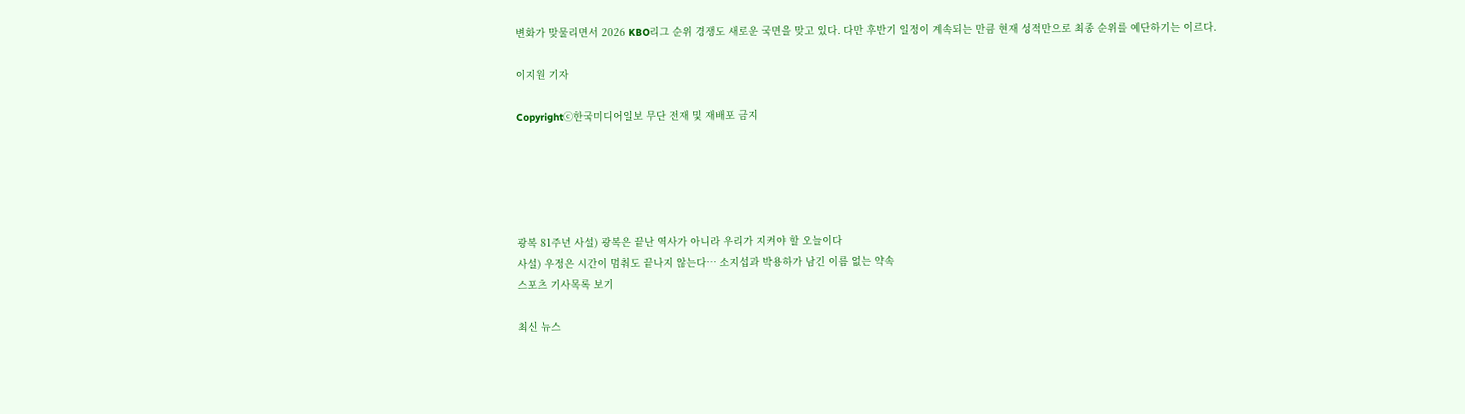변화가 맞물리면서 2026 KBO리그 순위 경쟁도 새로운 국면을 맞고 있다. 다만 후반기 일정이 계속되는 만큼 현재 성적만으로 최종 순위를 예단하기는 이르다.

이지원 기자

Copyrightⓒ한국미디어일보 무단 전재 및 재배포 금지





광복 81주년 사설) 광복은 끝난 역사가 아니라 우리가 지켜야 할 오늘이다
사설) 우정은 시간이 멈춰도 끝나지 않는다… 소지섭과 박용하가 남긴 이름 없는 약속
스포츠 기사목록 보기

최신 뉴스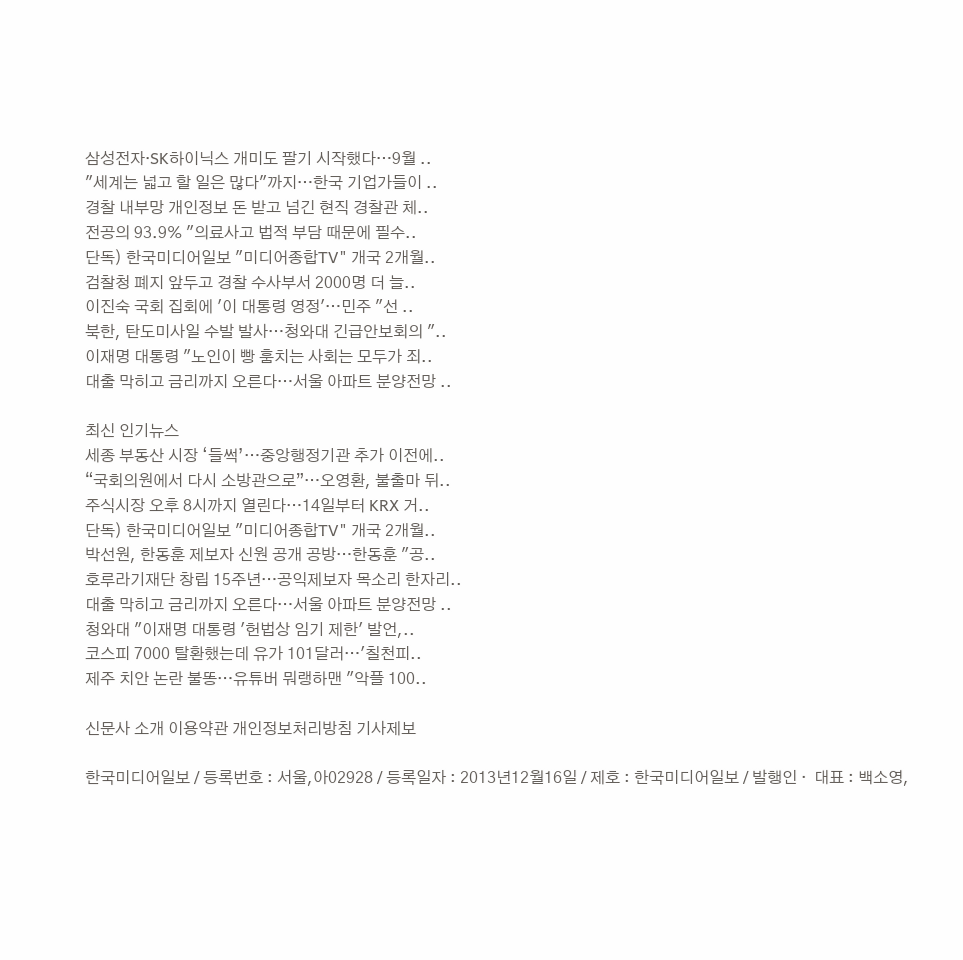삼성전자·SK하이닉스 개미도 팔기 시작했다…9월 ..
"세계는 넓고 할 일은 많다"까지…한국 기업가들이 ..
경찰 내부망 개인정보 돈 받고 넘긴 현직 경찰관 체..
전공의 93.9% "의료사고 법적 부담 때문에 필수..
단독) 한국미디어일보 "미디어종합TV" 개국 2개월..
검찰청 폐지 앞두고 경찰 수사부서 2000명 더 늘..
이진숙 국회 집회에 '이 대통령 영정'…민주 "선 ..
북한, 탄도미사일 수발 발사…청와대 긴급안보회의 "..
이재명 대통령 "노인이 빵 훔치는 사회는 모두가 죄..
대출 막히고 금리까지 오른다…서울 아파트 분양전망 ..

최신 인기뉴스
세종 부동산 시장 ‘들썩’…중앙행정기관 추가 이전에..
“국회의원에서 다시 소방관으로”…오영환, 불출마 뒤..
주식시장 오후 8시까지 열린다…14일부터 KRX 거..
단독) 한국미디어일보 "미디어종합TV" 개국 2개월..
박선원, 한동훈 제보자 신원 공개 공방…한동훈 "공..
호루라기재단 창립 15주년…공익제보자 목소리 한자리..
대출 막히고 금리까지 오른다…서울 아파트 분양전망 ..
청와대 "이재명 대통령 '헌법상 임기 제한' 발언,..
코스피 7000 탈환했는데 유가 101달러…'칠천피..
제주 치안 논란 불똥…유튜버 뭐랭하맨 "악플 100..

신문사 소개 이용약관 개인정보처리방침 기사제보

한국미디어일보 / 등록번호 : 서울,아02928 / 등록일자 : 2013년12월16일 / 제호 : 한국미디어일보 / 발행인 ·  대표 : 백소영,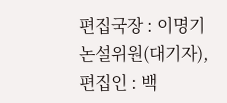편집국장 : 이명기 논설위원(대기자), 편집인 : 백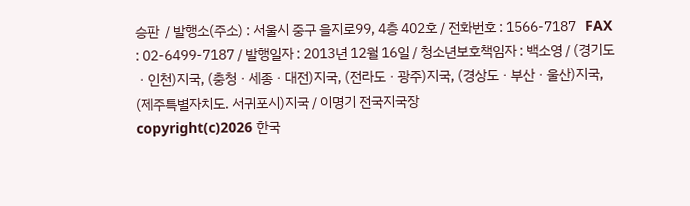승판  / 발행소(주소) : 서울시 중구 을지로99, 4층 402호 / 전화번호 : 1566-7187   FAX : 02-6499-7187 / 발행일자 : 2013년 12월 16일 / 청소년보호책임자 : 백소영 / (경기도ㆍ인천)지국, (충청ㆍ세종ㆍ대전)지국, (전라도ㆍ광주)지국, (경상도ㆍ부산ㆍ울산)지국, (제주특별자치도. 서귀포시)지국 / 이명기 전국지국장
copyright(c)2026 한국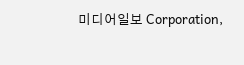미디어일보 Corporation,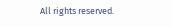All rights reserved.